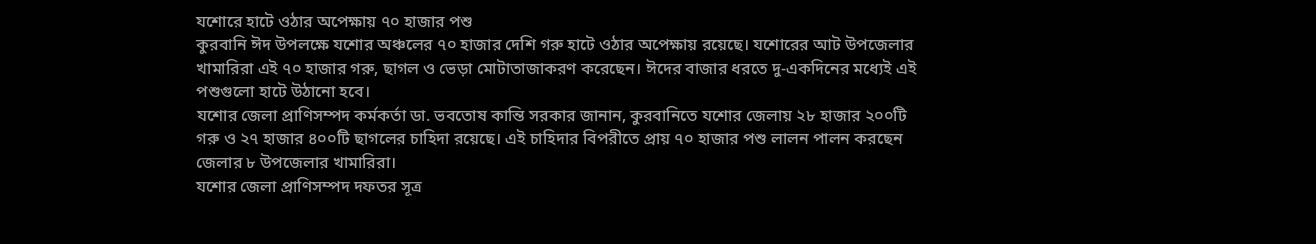যশোরে হাটে ওঠার অপেক্ষায় ৭০ হাজার পশু
কুরবানি ঈদ উপলক্ষে যশোর অঞ্চলের ৭০ হাজার দেশি গরু হাটে ওঠার অপেক্ষায় রয়েছে। যশোরের আট উপজেলার খামারিরা এই ৭০ হাজার গরু, ছাগল ও ভেড়া মোটাতাজাকরণ করেছেন। ঈদের বাজার ধরতে দু-একদিনের মধ্যেই এই পশুগুলো হাটে উঠানো হবে।
যশোর জেলা প্রাণিসম্পদ কর্মকর্তা ডা. ভবতোষ কান্তি সরকার জানান, কুরবানিতে যশোর জেলায় ২৮ হাজার ২০০টি গরু ও ২৭ হাজার ৪০০টি ছাগলের চাহিদা রয়েছে। এই চাহিদার বিপরীতে প্রায় ৭০ হাজার পশু লালন পালন করছেন জেলার ৮ উপজেলার খামারিরা।
যশোর জেলা প্রাণিসম্পদ দফতর সূত্র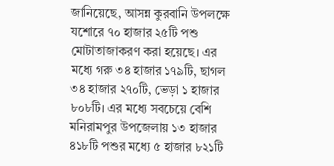জানিয়েছে, আসন্ন কুরবানি উপলক্ষে যশোরে ৭০ হাজার ২৫টি পশু মোটাতাজাকরণ করা হয়েছে। এর মধ্যে গরু ৩৪ হাজার ১৭৯টি, ছাগল ৩৪ হাজার ২৭০টি, ভেড়া ১ হাজার ৮০৮টি। এর মধ্যে সবচেয়ে বেশি মনিরামপুর উপজেলায় ১৩ হাজার ৪১৮টি পশুর মধ্যে ৫ হাজার ৮২১টি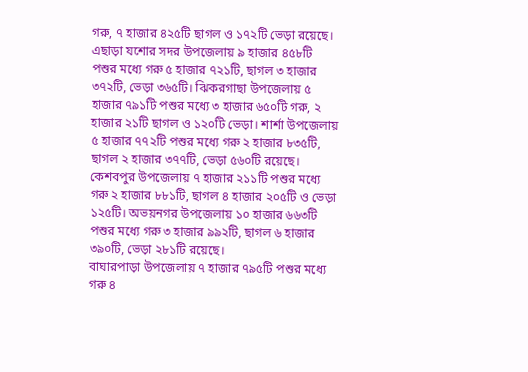গরু, ৭ হাজার ৪২৫টি ছাগল ও ১৭২টি ভেড়া রয়েছে।
এছাড়া যশোর সদর উপজেলায় ৯ হাজার ৪৫৮টি পশুর মধ্যে গরু ৫ হাজার ৭২১টি, ছাগল ৩ হাজার ৩৭২টি, ভেড়া ৩৬৫টি। ঝিকরগাছা উপজেলায় ৫ হাজার ৭৯১টি পশুর মধ্যে ৩ হাজার ৬৫০টি গরু, ২ হাজার ২১টি ছাগল ও ১২০টি ভেড়া। শার্শা উপজেলায় ৫ হাজার ৭৭২টি পশুর মধ্যে গরু ২ হাজার ৮৩৫টি, ছাগল ২ হাজার ৩৭৭টি, ভেড়া ৫৬০টি রয়েছে।
কেশবপুর উপজেলায় ৭ হাজার ২১১টি পশুর মধ্যে গরু ২ হাজার ৮৮১টি, ছাগল ৪ হাজার ২০৫টি ও ভেড়া ১২৫টি। অভয়নগর উপজেলায় ১০ হাজার ৬৬৩টি পশুর মধ্যে গরু ৩ হাজার ৯৯২টি, ছাগল ৬ হাজার ৩৯০টি, ভেড়া ২৮১টি রয়েছে।
বাঘারপাড়া উপজেলায় ৭ হাজার ৭৯৫টি পশুর মধ্যে গরু ৪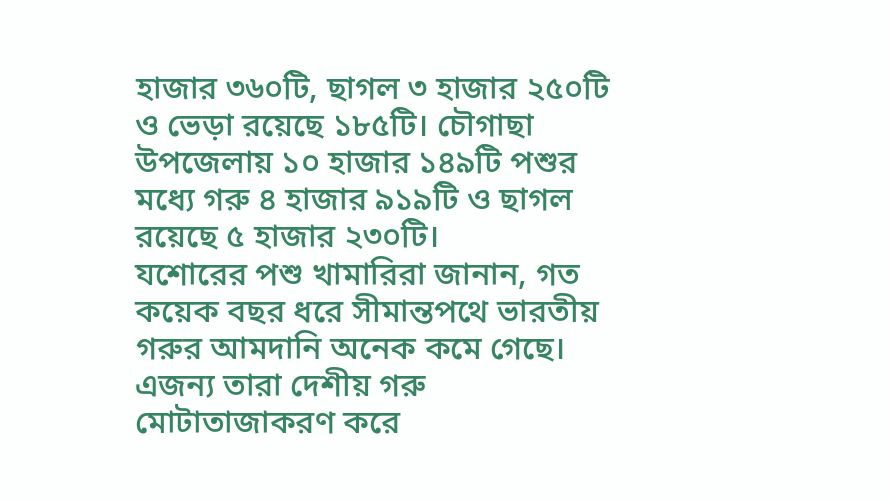হাজার ৩৬০টি, ছাগল ৩ হাজার ২৫০টি ও ভেড়া রয়েছে ১৮৫টি। চৌগাছা উপজেলায় ১০ হাজার ১৪৯টি পশুর মধ্যে গরু ৪ হাজার ৯১৯টি ও ছাগল রয়েছে ৫ হাজার ২৩০টি।
যশোরের পশু খামারিরা জানান, গত কয়েক বছর ধরে সীমান্তপথে ভারতীয় গরুর আমদানি অনেক কমে গেছে। এজন্য তারা দেশীয় গরু মোটাতাজাকরণ করে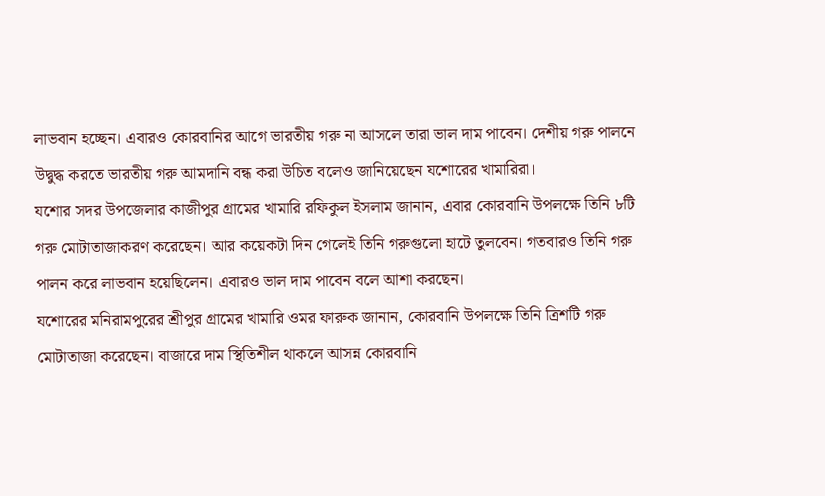লাভবান হচ্ছেন। এবারও কোরবানির আগে ভারতীয় গরু না আসলে তারা ভাল দাম পাবেন। দেশীয় গরু পালনে উদ্বুদ্ধ করতে ভারতীয় গরু আমদানি বন্ধ করা উচিত বলেও জানিয়েছেন যশোরের খামারিরা।
যশোর সদর উপজেলার কাজীপুর গ্রামের খামারি রফিকুল ইসলাম জানান, এবার কোরবানি উপলক্ষে তিনি ৮টি গরু মোটাতাজাকরণ করেছেন। আর কয়েকটা দিন গেলেই তিনি গরুগুলো হাটে তুলবেন। গতবারও তিনি গরু পালন করে লাভবান হয়েছিলেন। এবারও ভাল দাম পাবেন বলে আশা করছেন।
যশোরের মনিরামপুরের শ্রীপুর গ্রামের খামারি ওমর ফারুক জানান, কোরবানি উপলক্ষে তিনি ত্রিশটি গরু মোটাতাজা করেছেন। বাজারে দাম স্থিতিশীল থাকলে আসন্ন কোরবানি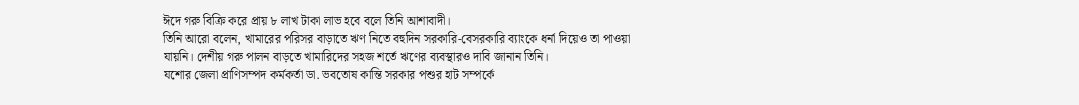ঈদে গরু বিক্রি করে প্রায় ৮ লাখ টাকা লাভ হবে বলে তিনি আশাবাদী।
তিনি আরো বলেন, খামারের পরিসর বাড়াতে ঋণ নিতে বহুদিন সরকারি-বেসরকারি ব্যাংকে ধর্না দিয়েও তা পাওয়া যায়নি। দেশীয় গরু পালন বাড়তে খামারিদের সহজ শর্তে ঋণের ব্যবস্থারও দাবি জানান তিনি।
যশোর জেলা প্রাণিসম্পদ কর্মকর্তা ডা. ভবতোষ কান্তি সরকার পশুর হাট সম্পর্কে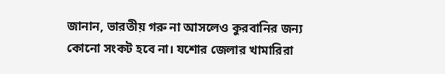জানান, ভারতীয় গরু না আসলেও কুরবানির জন্য কোনো সংকট হবে না। যশোর জেলার খামারিরা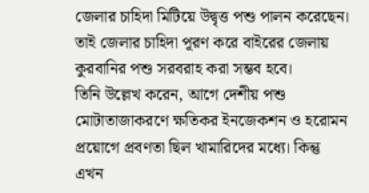জেলার চাহিদা মিটিয়ে উদ্বৃত্ত পশু পালন করেছেন। তাই জেলার চাহিদা পূরণ করে বাইরের জেলায় কুরবানির পশু সরবরাহ করা সম্ভব হবে।
তিনি উল্লেখ করেন, আগে দেশীয় পশু মোটাতাজাকরণে ক্ষতিকর ইনজেকশন ও হরোমন প্রয়োগে প্রবণতা ছিল খামারিদের মধ্যে। কিন্তু এখন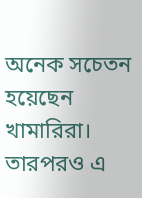অনেক সচেতন হয়েছেন খামারিরা। তারপরও এ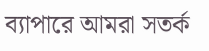ব্যাপারে আমরা সতর্ক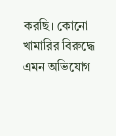করছি। কোনো খামারির বিরুদ্ধে এমন অভিযোগ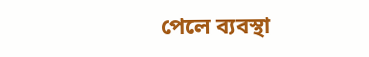পেলে ব্যবস্থা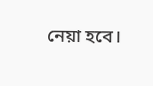নেয়া হবে।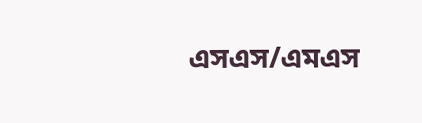এসএস/এমএস